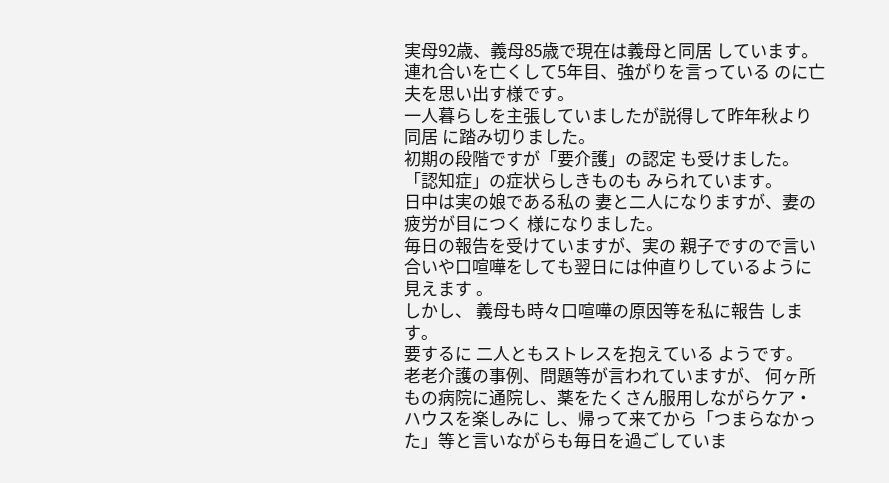実母92歳、義母85歳で現在は義母と同居 しています。
連れ合いを亡くして5年目、強がりを言っている のに亡夫を思い出す様です。
一人暮らしを主張していましたが説得して昨年秋より同居 に踏み切りました。
初期の段階ですが「要介護」の認定 も受けました。
「認知症」の症状らしきものも みられています。
日中は実の娘である私の 妻と二人になりますが、妻の疲労が目につく 様になりました。
毎日の報告を受けていますが、実の 親子ですので言い合いや口喧嘩をしても翌日には仲直りしているように見えます 。
しかし、 義母も時々口喧嘩の原因等を私に報告 します。
要するに 二人ともストレスを抱えている ようです。
老老介護の事例、問題等が言われていますが、 何ヶ所もの病院に通院し、薬をたくさん服用しながらケア・ハウスを楽しみに し、帰って来てから「つまらなかった」等と言いながらも毎日を過ごしていま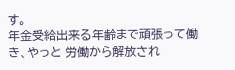す。
年金受給出来る年齢まで頑張って働き、やっと 労働から解放され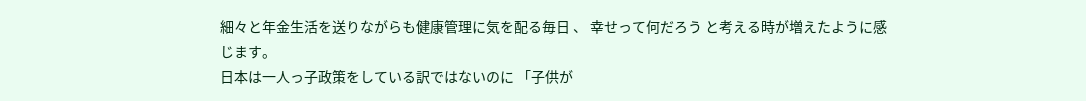細々と年金生活を送りながらも健康管理に気を配る毎日 、 幸せって何だろう と考える時が増えたように感じます。
日本は一人っ子政策をしている訳ではないのに 「子供が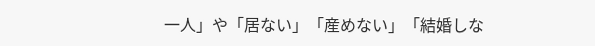一人」や「居ない」「産めない」「結婚しな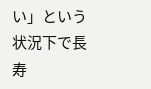い」という状況下で長寿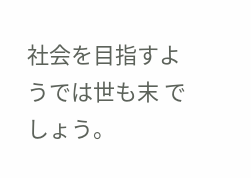社会を目指すようでは世も末 でしょう。